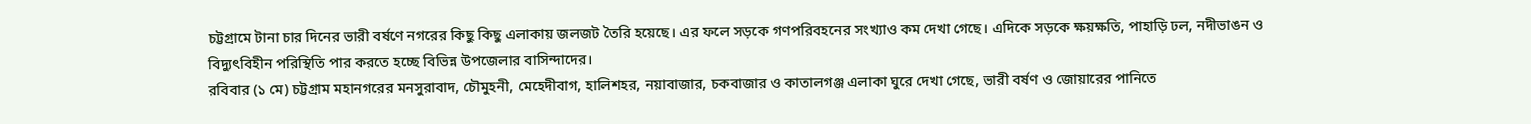চট্টগ্রামে টানা চার দিনের ভারী বর্ষণে নগরের কিছু কিছু এলাকায় জলজট তৈরি হয়েছে। এর ফলে সড়কে গণপরিবহনের সংখ্যাও কম দেখা গেছে। এদিকে সড়কে ক্ষয়ক্ষতি, পাহাড়ি ঢল, নদীভাঙন ও বিদ্যুৎবিহীন পরিস্থিতি পার করতে হচ্ছে বিভিন্ন উপজেলার বাসিন্দাদের।
রবিবার (১ মে) চট্টগ্রাম মহানগরের মনসুরাবাদ, চৌমুহনী, মেহেদীবাগ, হালিশহর, নয়াবাজার, চকবাজার ও কাতালগঞ্জ এলাকা ঘুরে দেখা গেছে, ভারী বর্ষণ ও জোয়ারের পানিতে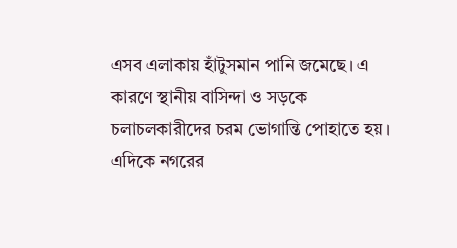এসব এলাকায় হাঁটুসমান পানি জমেছে। এ কারণে স্থানীয় বাসিন্দা ও সড়কে চলাচলকারীদের চরম ভোগান্তি পোহাতে হয়। এদিকে নগরের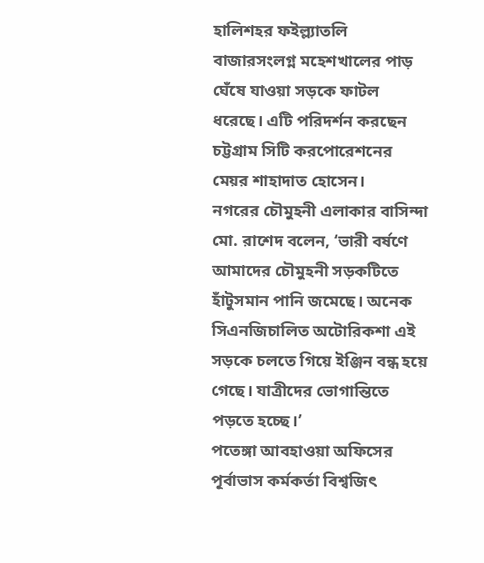হালিশহর ফইল্ল্যাতলি বাজারসংলগ্ন মহেশখালের পাড় ঘেঁষে যাওয়া সড়কে ফাটল ধরেছে। এটি পরিদর্শন করছেন চট্টগ্রাম সিটি করপোরেশনের মেয়র শাহাদাত হোসেন।
নগরের চৌমুহনী এলাকার বাসিন্দা মো. রাশেদ বলেন, ‘ভারী বর্ষণে আমাদের চৌমুহনী সড়কটিতে হাঁটুসমান পানি জমেছে। অনেক সিএনজিচালিত অটোরিকশা এই সড়কে চলতে গিয়ে ইঞ্জিন বন্ধ হয়ে গেছে। যাত্রীদের ভোগান্তিতে পড়তে হচ্ছে।’
পতেঙ্গা আবহাওয়া অফিসের পূর্বাভাস কর্মকর্তা বিশ্বজিৎ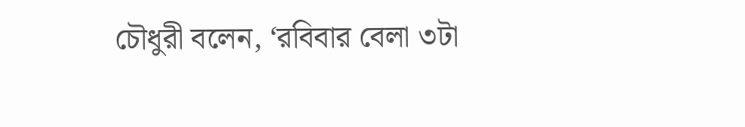চৌধুরী বলেন, ‘রবিবার বেলা ৩টা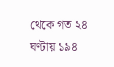থেকে গত ২৪ ঘণ্টায় ১৯৪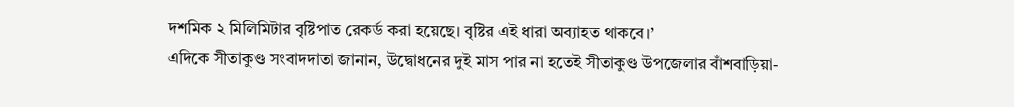দশমিক ২ মিলিমিটার বৃষ্টিপাত রেকর্ড করা হয়েছে। বৃষ্টির এই ধারা অব্যাহত থাকবে।’
এদিকে সীতাকুণ্ড সংবাদদাতা জানান, উদ্বোধনের দুই মাস পার না হতেই সীতাকুণ্ড উপজেলার বাঁশবাড়িয়া-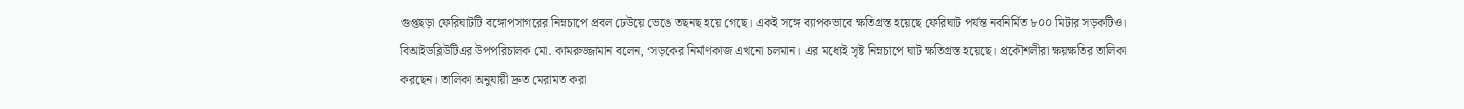গুপ্তছড়া ফেরিঘাটটি বঙ্গোপসাগরের নিম্নচাপে প্রবল ঢেউয়ে ভেঙে তছনছ হয়ে গেছে। একই সঙ্গে ব্যাপকভাবে ক্ষতিগ্রস্ত হয়েছে ফেরিঘাট পর্যন্ত নবনির্মিত ৮০০ মিটার সড়কটিও।
বিআইডব্লিউটিএর উপপরিচালক মো. কামরুজ্জামান বলেন, ‘সড়কের নির্মাণকাজ এখনো চলমান। এর মধ্যেই সৃষ্ট নিম্নচাপে ঘাট ক্ষতিগ্রস্ত হয়েছে। প্রকৌশলীরা ক্ষয়ক্ষতির তালিকা করছেন। তালিকা অনুযায়ী দ্রুত মেরামত করা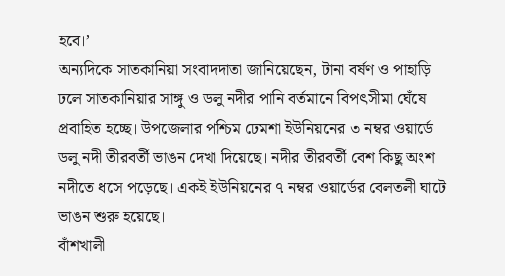হবে।’
অন্যদিকে সাতকানিয়া সংবাদদাতা জানিয়েছেন, টানা বর্ষণ ও পাহাড়ি ঢলে সাতকানিয়ার সাঙ্গু ও ডলু নদীর পানি বর্তমানে বিপৎসীমা ঘেঁষে প্রবাহিত হচ্ছে। উপজেলার পশ্চিম ঢেমশা ইউনিয়নের ৩ নম্বর ওয়ার্ডে ডলু নদী তীরবর্তী ভাঙন দেখা দিয়েছে। নদীর তীরবর্তী বেশ কিছু অংশ নদীতে ধসে পড়েছে। একই ইউনিয়নের ৭ নম্বর ওয়ার্ডের বেলতলী ঘাটে ভাঙন শুরু হয়েছে।
বাঁশখালী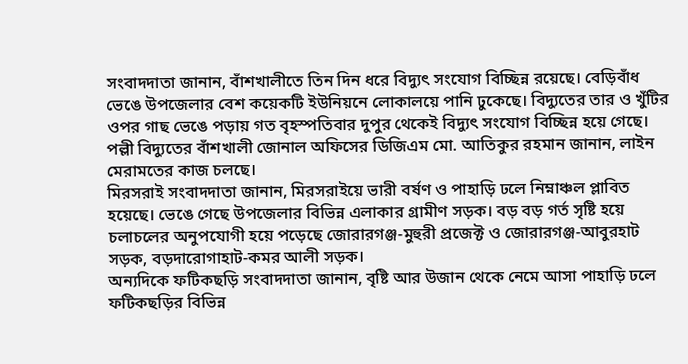সংবাদদাতা জানান, বাঁশখালীতে তিন দিন ধরে বিদ্যুৎ সংযোগ বিচ্ছিন্ন রয়েছে। বেড়িবাঁধ ভেঙে উপজেলার বেশ কয়েকটি ইউনিয়নে লোকালয়ে পানি ঢুকেছে। বিদ্যুতের তার ও খুঁটির ওপর গাছ ভেঙে পড়ায় গত বৃহস্পতিবার দুপুর থেকেই বিদ্যুৎ সংযোগ বিচ্ছিন্ন হয়ে গেছে। পল্লী বিদ্যুতের বাঁশখালী জোনাল অফিসের ডিজিএম মো. আতিকুর রহমান জানান, লাইন মেরামতের কাজ চলছে।
মিরসরাই সংবাদদাতা জানান, মিরসরাইয়ে ভারী বর্ষণ ও পাহাড়ি ঢলে নিম্নাঞ্চল প্লাবিত হয়েছে। ভেঙে গেছে উপজেলার বিভিন্ন এলাকার গ্রামীণ সড়ক। বড় বড় গর্ত সৃষ্টি হয়ে চলাচলের অনুপযোগী হয়ে পড়েছে জোরারগঞ্জ-মুহুরী প্রজেক্ট ও জোরারগঞ্জ-আবুরহাট সড়ক, বড়দারোগাহাট-কমর আলী সড়ক।
অন্যদিকে ফটিকছড়ি সংবাদদাতা জানান, বৃষ্টি আর উজান থেকে নেমে আসা পাহাড়ি ঢলে ফটিকছড়ির বিভিন্ন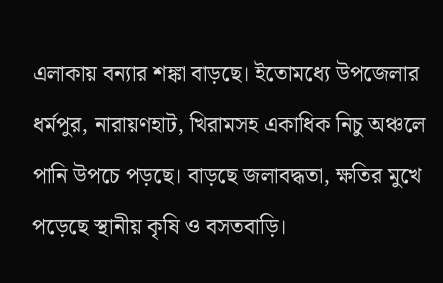এলাকায় বন্যার শঙ্কা বাড়ছে। ইতোমধ্যে উপজেলার ধর্মপুর, নারায়ণহাট, খিরামসহ একাধিক নিচু অঞ্চলে পানি উপচে পড়ছে। বাড়ছে জলাবদ্ধতা, ক্ষতির মুখে পড়েছে স্থানীয় কৃষি ও বসতবাড়ি।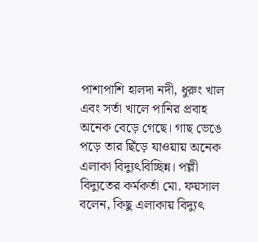পাশাপাশি হালদা নদী, ধুরুং খাল এবং সর্তা খালে পানির প্রবাহ অনেক বেড়ে গেছে। গাছ ভেঙে পড়ে তার ছিঁড়ে যাওয়ায় অনেক এলাকা বিদ্যুৎবিচ্ছিন্ন। পল্লী বিদ্যুতের কর্মকর্তা মো. ফয়সাল বলেন, কিছু এলাকায় বিদ্যুৎ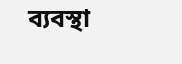ব্যবস্থা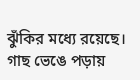ঝুঁকির মধ্যে রয়েছে। গাছ ভেঙে পড়ায়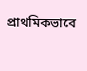প্রাথমিকভাবে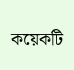কয়েকটি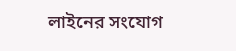লাইনের সংযোগ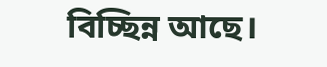বিচ্ছিন্ন আছে।